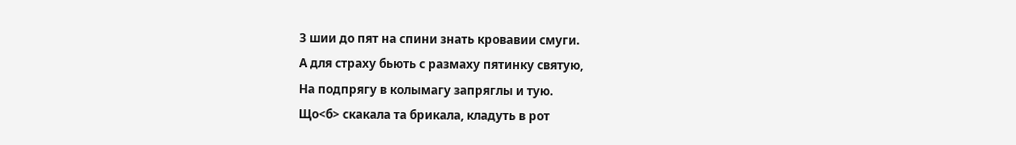З шии до пят на спини знать кровавии смуги.
А для страху бьють с размаху пятинку святую,
На подпрягу в колымагу запряглы и тую.
Що<б> скакала та брикала, кладуть в рот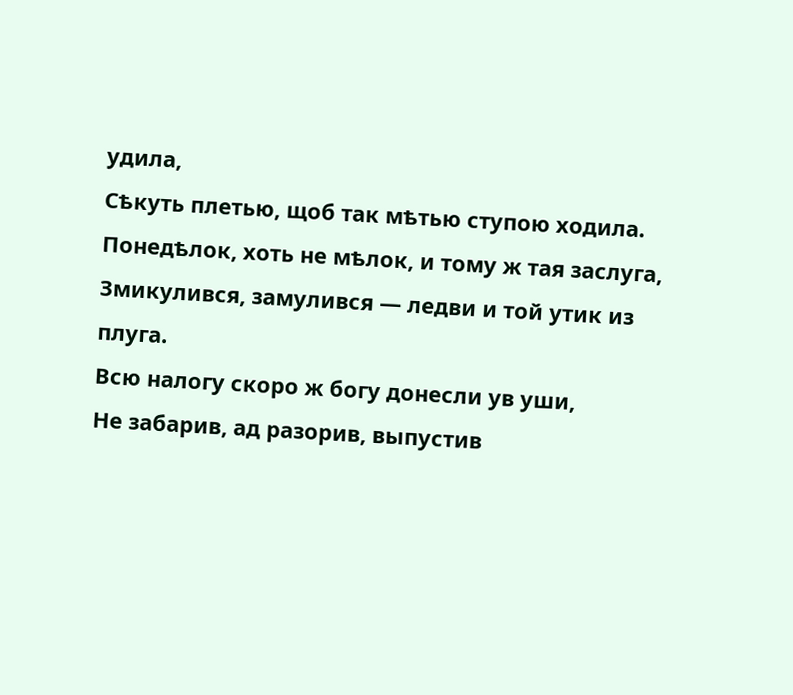удила,
Сѣкуть плетью, щоб так мѣтью ступою ходила.
Понедѣлок, хоть не мѣлок, и тому ж тая заслуга,
Змикулився, замулився — ледви и той утик из плуга.
Всю налогу скоро ж богу донесли ув уши,
Не забарив, ад разорив, выпустив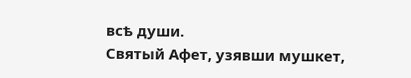всѣ души.
Святый Афет, узявши мушкет,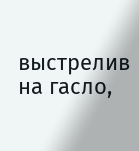выстрелив на гасло,